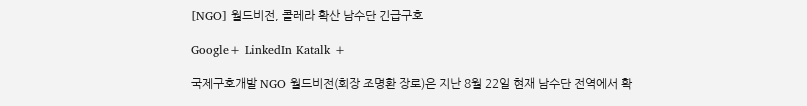[NGO] 월드비전, 콜레라 확산 남수단 긴급구호

Google+ LinkedIn Katalk +

국제구호개발 NGO 월드비전(회장 조명환 장로)은 지난 8월 22일 현재 남수단 전역에서 확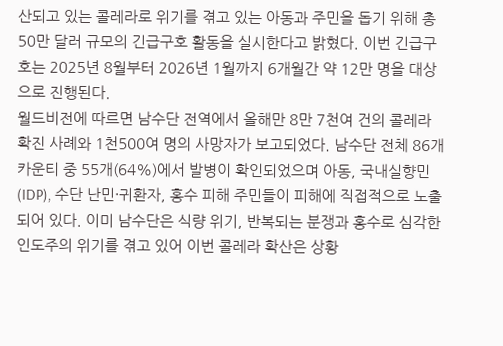산되고 있는 콜레라로 위기를 겪고 있는 아동과 주민을 돕기 위해 총 50만 달러 규모의 긴급구호 활동을 실시한다고 밝혔다. 이번 긴급구호는 2025년 8월부터 2026년 1월까지 6개월간 약 12만 명을 대상으로 진행된다.
월드비전에 따르면 남수단 전역에서 올해만 8만 7천여 건의 콜레라 확진 사례와 1천500여 명의 사망자가 보고되었다. 남수단 전체 86개 카운티 중 55개(64%)에서 발병이 확인되었으며 아동, 국내실향민(IDP), 수단 난민·귀환자, 홍수 피해 주민들이 피해에 직접적으로 노출되어 있다. 이미 남수단은 식량 위기, 반복되는 분쟁과 홍수로 심각한 인도주의 위기를 겪고 있어 이번 콜레라 확산은 상황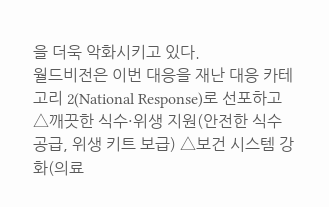을 더욱 악화시키고 있다.
월드비전은 이번 대응을 재난 대응 카테고리 2(National Response)로 선포하고 △깨끗한 식수·위생 지원(안전한 식수 공급, 위생 키트 보급) △보건 시스템 강화(의료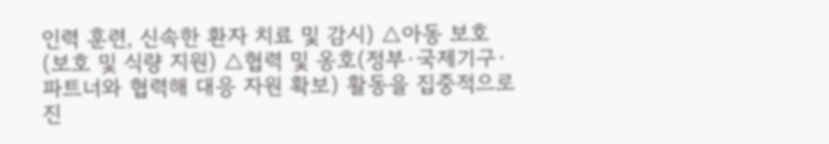인력 훈련, 신속한 환자 치료 및 감시) △아동 보호(보호 및 식량 지원) △협력 및 옹호(정부·국제기구·파트너와 협력해 대응 자원 확보) 활동을 집중적으로 진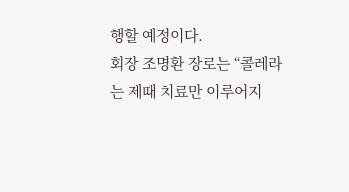행할 예정이다.
회장 조명환 장로는 “콜레라는 제때 치료만 이루어지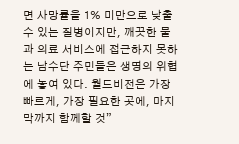면 사망률을 1% 미만으로 낮출 수 있는 질병이지만, 깨끗한 물과 의료 서비스에 접근하지 못하는 남수단 주민들은 생명의 위협에 놓여 있다. 월드비전은 가장 빠르게, 가장 필요한 곳에, 마지막까지 함께할 것”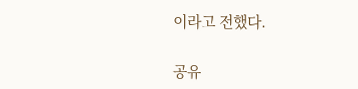이라고 전했다.

공유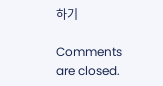하기

Comments are closed.